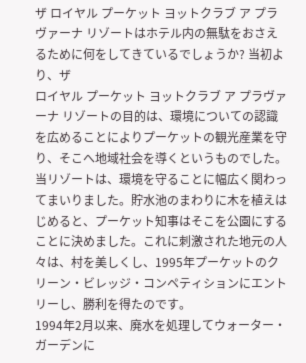ザ ロイヤル プーケット ヨットクラブ ア プラヴァーナ リゾートはホテル内の無駄をおさえるために何をしてきているでしょうか? 当初より、ザ
ロイヤル プーケット ヨットクラブ ア プラヴァーナ リゾートの目的は、環境についての認識を広めることによりプーケットの観光産業を守り、そこへ地域社会を導くというものでした。 当リゾートは、環境を守ることに幅広く関わってまいりました。貯水池のまわりに木を植えはじめると、プーケット知事はそこを公園にすることに決めました。これに刺激された地元の人々は、村を美しくし、1995年プーケットのクリーン・ビレッジ・コンペティションにエントリーし、勝利を得たのです。
1994年2月以来、廃水を処理してウォーター・ガーデンに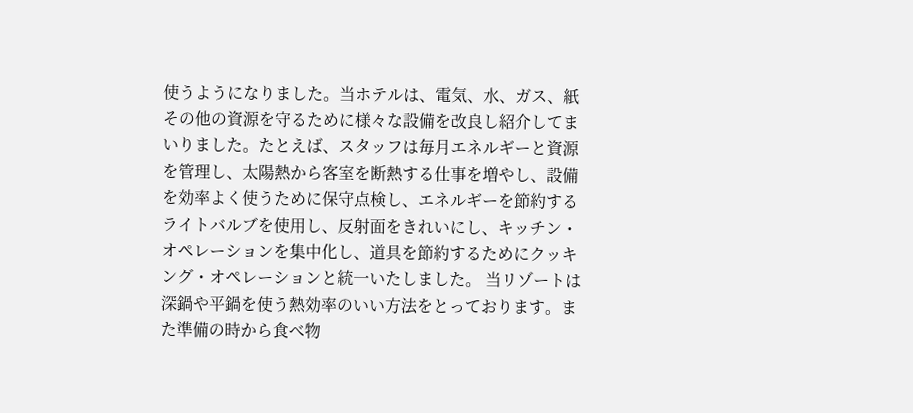使うようになりました。当ホテルは、電気、水、ガス、紙その他の資源を守るために様々な設備を改良し紹介してまいりました。たとえば、スタッフは毎月エネルギーと資源を管理し、太陽熱から客室を断熱する仕事を増やし、設備を効率よく使うために保守点検し、エネルギーを節約するライトバルブを使用し、反射面をきれいにし、キッチン・オペレーションを集中化し、道具を節約するためにクッキング・オペレーションと統一いたしました。 当リゾートは深鍋や平鍋を使う熱効率のいい方法をとっております。また準備の時から食べ物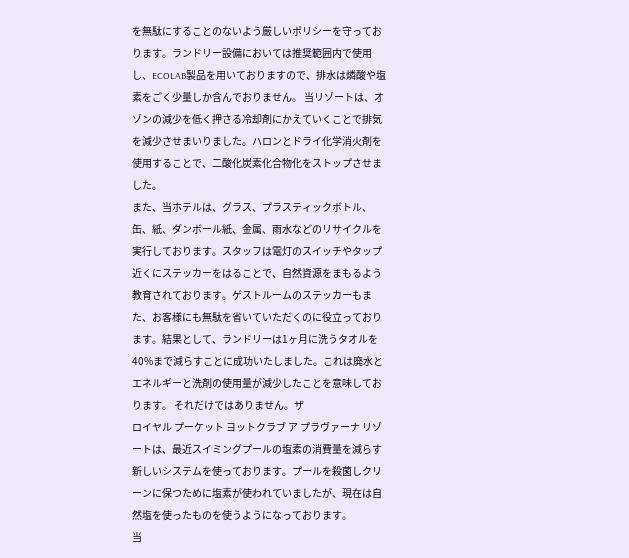を無駄にすることのないよう厳しいポリシーを守っております。ランドリー設備においては推奨範囲内で使用し、ECOLAB製品を用いておりますので、排水は燐酸や塩素をごく少量しか含んでおりません。 当リゾートは、オゾンの減少を低く押さる冷却剤にかえていくことで排気を減少させまいりました。ハロンとドライ化学消火剤を使用することで、二酸化炭素化合物化をストップさせました。
また、当ホテルは、グラス、プラスティックボトル、缶、紙、ダンボール紙、金属、雨水などのリサイクルを実行しております。スタッフは電灯のスイッチやタップ近くにステッカーをはることで、自然資源をまもるよう教育されております。ゲストルームのステッカーもまた、お客様にも無駄を省いていただくのに役立っております。結果として、ランドリーは1ヶ月に洗うタオルを40%まで減らすことに成功いたしました。これは廃水とエネルギーと洗剤の使用量が減少したことを意味しております。 それだけではありません。ザ
ロイヤル プーケット ヨットクラブ ア プラヴァーナ リゾートは、最近スイミングプールの塩素の消費量を減らす新しいシステムを使っております。プールを殺菌しクリーンに保つために塩素が使われていましたが、現在は自然塩を使ったものを使うようになっております。
当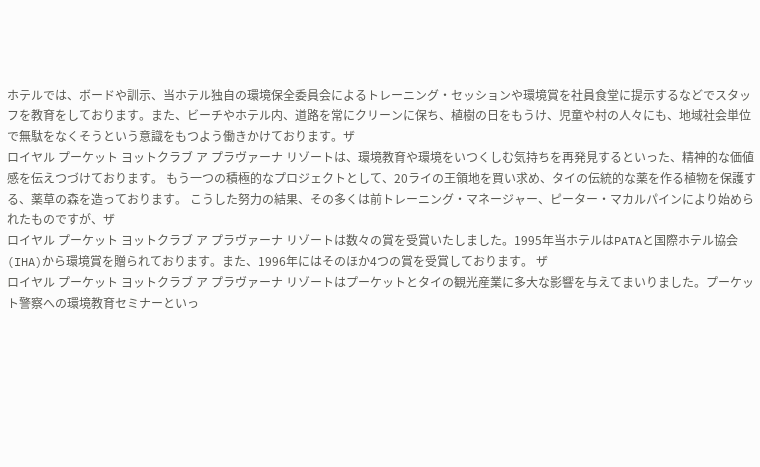ホテルでは、ボードや訓示、当ホテル独自の環境保全委員会によるトレーニング・セッションや環境賞を社員食堂に提示するなどでスタッフを教育をしております。また、ビーチやホテル内、道路を常にクリーンに保ち、植樹の日をもうけ、児童や村の人々にも、地域社会単位で無駄をなくそうという意識をもつよう働きかけております。ザ
ロイヤル プーケット ヨットクラブ ア プラヴァーナ リゾートは、環境教育や環境をいつくしむ気持ちを再発見するといった、精神的な価値感を伝えつづけております。 もう一つの積極的なプロジェクトとして、20ライの王領地を買い求め、タイの伝統的な薬を作る植物を保護する、薬草の森を造っております。 こうした努力の結果、その多くは前トレーニング・マネージャー、ピーター・マカルパインにより始められたものですが、ザ
ロイヤル プーケット ヨットクラブ ア プラヴァーナ リゾートは数々の賞を受賞いたしました。1995年当ホテルはPATAと国際ホテル協会(IHA)から環境賞を贈られております。また、1996年にはそのほか4つの賞を受賞しております。 ザ
ロイヤル プーケット ヨットクラブ ア プラヴァーナ リゾートはプーケットとタイの観光産業に多大な影響を与えてまいりました。プーケット警察への環境教育セミナーといっ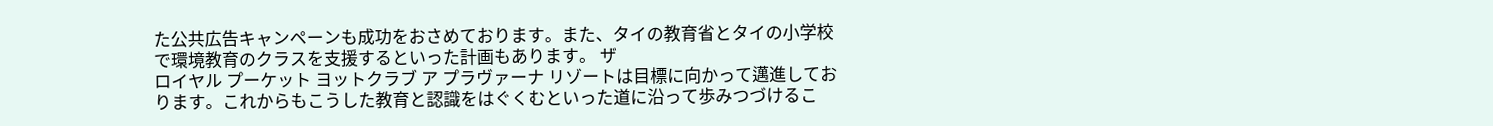た公共広告キャンペーンも成功をおさめております。また、タイの教育省とタイの小学校で環境教育のクラスを支援するといった計画もあります。 ザ
ロイヤル プーケット ヨットクラブ ア プラヴァーナ リゾートは目標に向かって邁進しております。これからもこうした教育と認識をはぐくむといった道に沿って歩みつづけるこ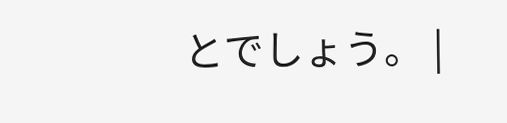とでしょう。 |